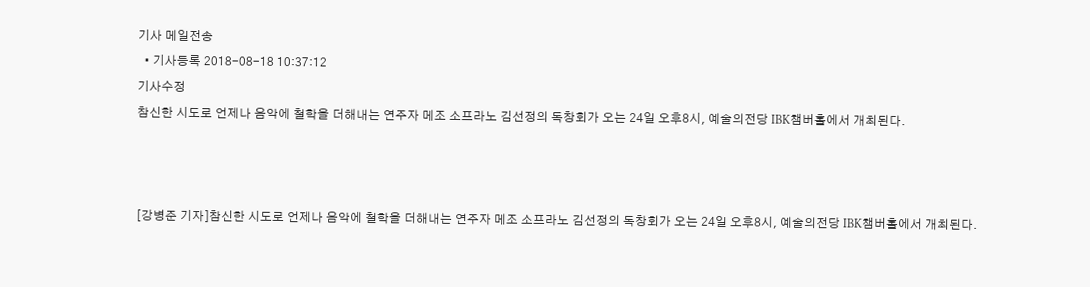기사 메일전송
  • 기사등록 2018-08-18 10:37:12
기사수정
참신한 시도로 언제나 음악에 철학을 더해내는 연주자 메조 소프라노 김선정의 독창회가 오는 24일 오후8시, 예술의전당 IBK챔버홀에서 개최된다.



[강병준 기자]참신한 시도로 언제나 음악에 철학을 더해내는 연주자 메조 소프라노 김선정의 독창회가 오는 24일 오후8시, 예술의전당 IBK챔버홀에서 개최된다.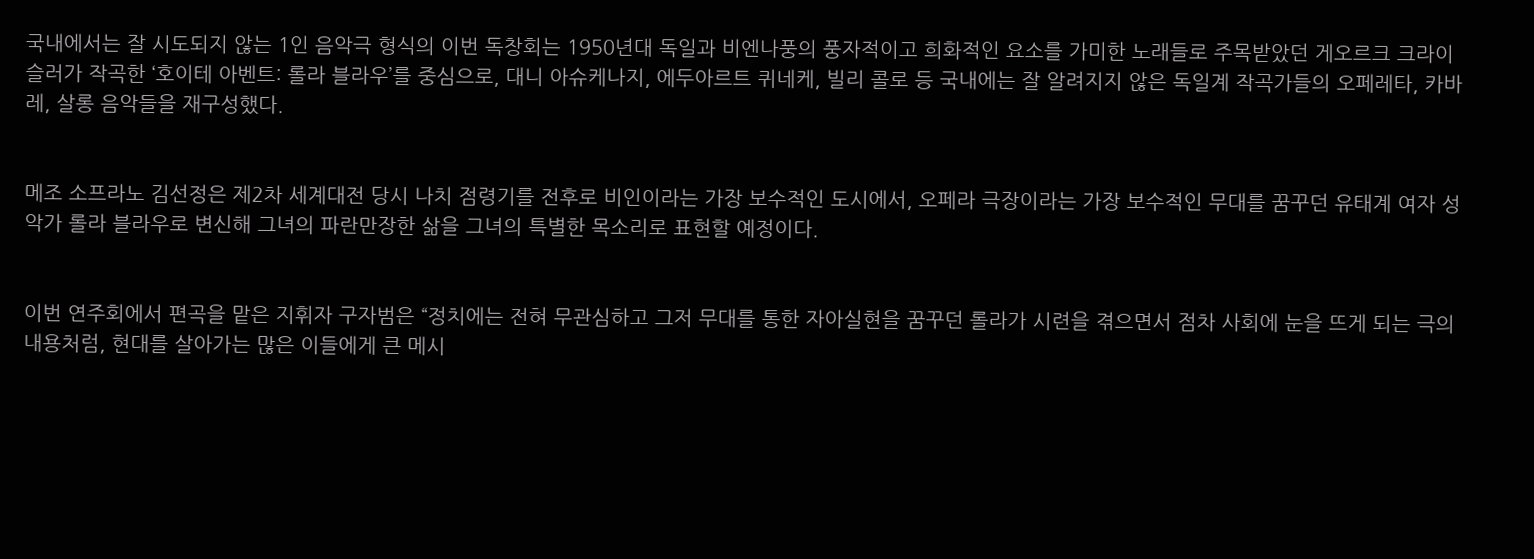국내에서는 잘 시도되지 않는 1인 음악극 형식의 이번 독창회는 1950년대 독일과 비엔나풍의 풍자적이고 희화적인 요소를 가미한 노래들로 주목받았던 게오르크 크라이슬러가 작곡한 ‘호이테 아벤트: 롤라 블라우’를 중심으로, 대니 아슈케나지, 에두아르트 퀴네케, 빌리 콜로 등 국내에는 잘 알려지지 않은 독일계 작곡가들의 오페레타, 카바레, 살롱 음악들을 재구성했다.


메조 소프라노 김선정은 제2차 세계대전 당시 나치 점령기를 전후로 비인이라는 가장 보수적인 도시에서, 오페라 극장이라는 가장 보수적인 무대를 꿈꾸던 유태계 여자 성악가 롤라 블라우로 변신해 그녀의 파란만장한 삶을 그녀의 특별한 목소리로 표현할 예정이다.


이번 연주회에서 편곡을 맡은 지휘자 구자범은 “정치에는 전혀 무관심하고 그저 무대를 통한 자아실현을 꿈꾸던 롤라가 시련을 겪으면서 점차 사회에 눈을 뜨게 되는 극의 내용처럼, 현대를 살아가는 많은 이들에게 큰 메시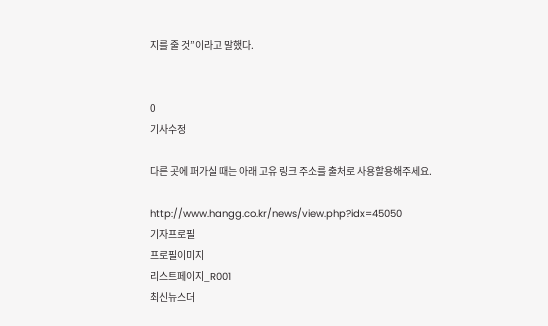지를 줄 것”이라고 말했다.


0
기사수정

다른 곳에 퍼가실 때는 아래 고유 링크 주소를 출처로 사용할용해주세요.

http://www.hangg.co.kr/news/view.php?idx=45050
기자프로필
프로필이미지
리스트페이지_R001
최신뉴스더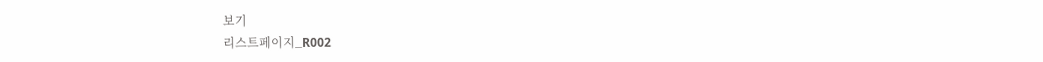보기
리스트페이지_R002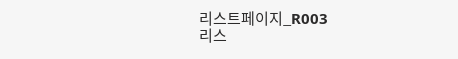리스트페이지_R003
리스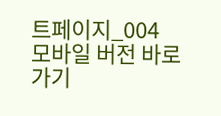트페이지_004
모바일 버전 바로가기